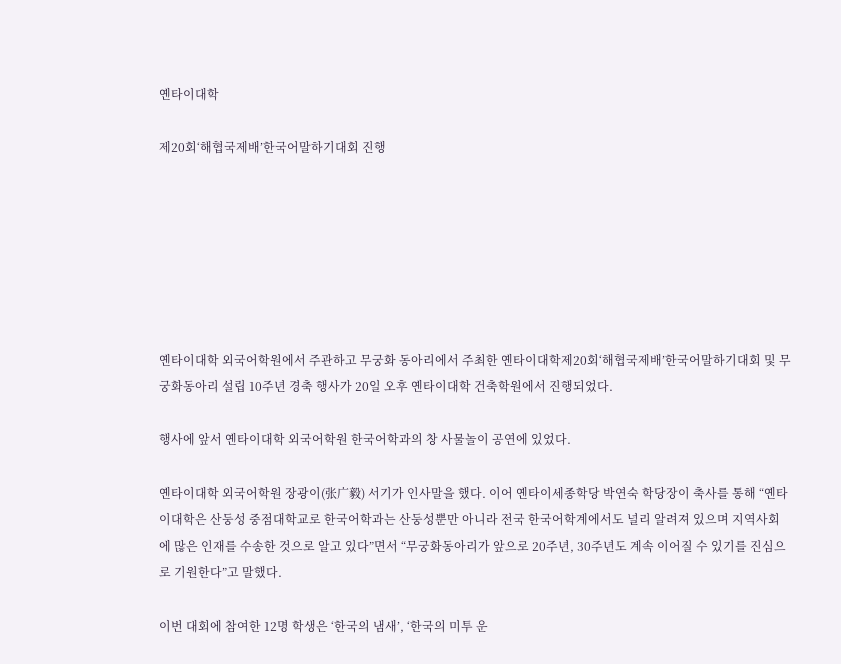옌타이대학

제20회‘해협국제배’한국어말하기대회 진행







옌타이대학 외국어학원에서 주관하고 무궁화 동아리에서 주최한 옌타이대학제20회‘해협국제배’한국어말하기대회 및 무궁화동아리 설립 10주년 경축 행사가 20일 오후 옌타이대학 건축학원에서 진행되었다.

행사에 앞서 옌타이대학 외국어학원 한국어학과의 창 사물놀이 공연에 있었다.

옌타이대학 외국어학원 장광이(张广毅) 서기가 인사말을 했다. 이어 옌타이세종학당 박연숙 학당장이 축사를 통해 “옌타이대학은 산둥성 중점대학교로 한국어학과는 산둥성뿐만 아니라 전국 한국어학계에서도 널리 알려져 있으며 지역사회에 많은 인재를 수송한 것으로 알고 있다”면서 “무궁화동아리가 앞으로 20주년, 30주년도 계속 이어질 수 있기를 진심으로 기원한다”고 말했다.

이번 대회에 참여한 12명 학생은 ‘한국의 냄새’, ‘한국의 미투 운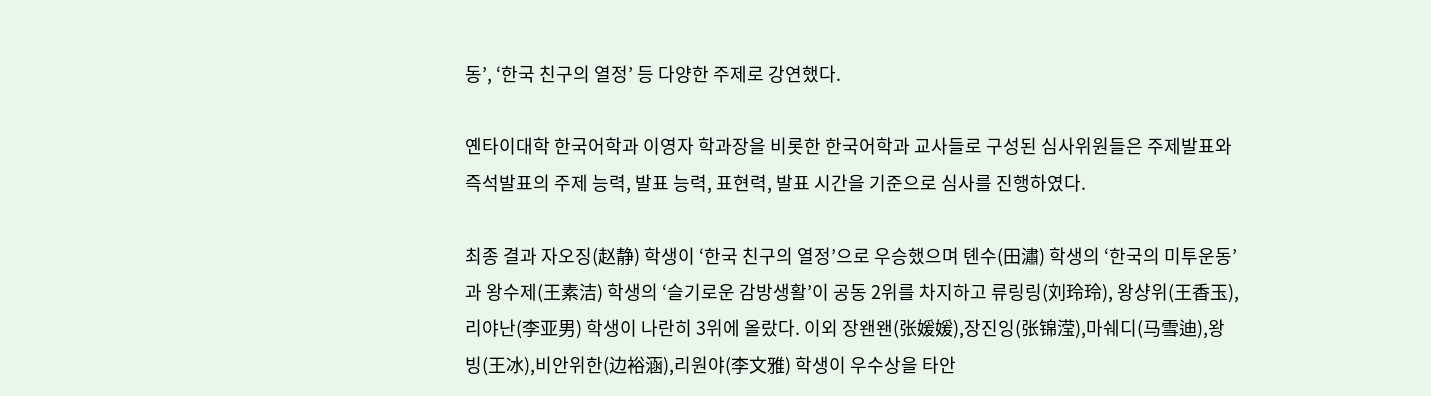동’, ‘한국 친구의 열정’ 등 다양한 주제로 강연했다.

옌타이대학 한국어학과 이영자 학과장을 비롯한 한국어학과 교사들로 구성된 심사위원들은 주제발표와 즉석발표의 주제 능력, 발표 능력, 표현력, 발표 시간을 기준으로 심사를 진행하였다.

최종 결과 자오징(赵静) 학생이 ‘한국 친구의 열정’으로 우승했으며 톈수(田潚) 학생의 ‘한국의 미투운동’과 왕수제(王素洁) 학생의 ‘슬기로운 감방생활’이 공동 2위를 차지하고 류링링(刘玲玲), 왕샹위(王香玉), 리야난(李亚男) 학생이 나란히 3위에 올랐다. 이외 장왠왠(张媛媛),장진잉(张锦滢),마쉐디(马雪迪),왕빙(王冰),비안위한(边裕涵),리원야(李文雅) 학생이 우수상을 타안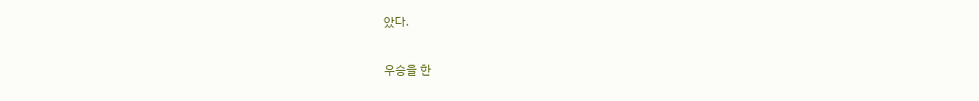았다.

우승을 한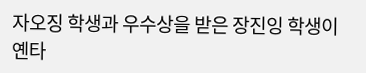자오징 학생과 우수상을 받은 장진잉 학생이 옌타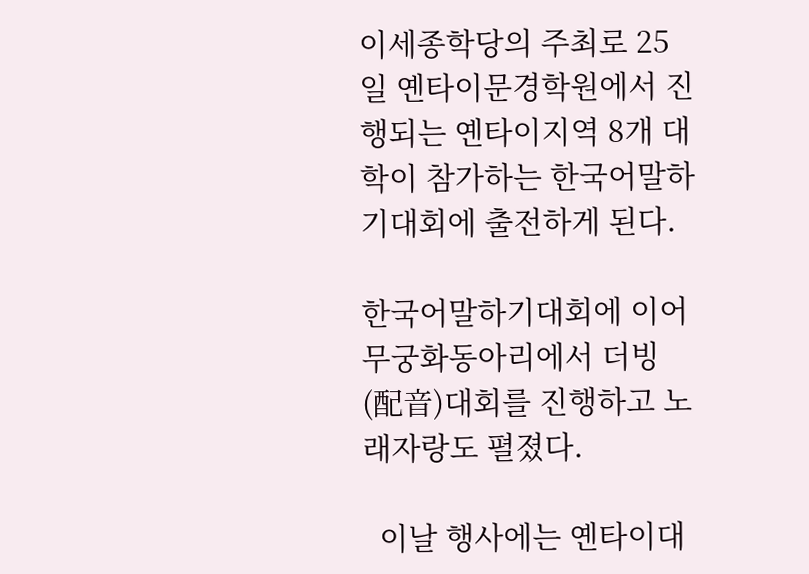이세종학당의 주최로 25일 옌타이문경학원에서 진행되는 옌타이지역 8개 대학이 참가하는 한국어말하기대회에 출전하게 된다.

한국어말하기대회에 이어 무궁화동아리에서 더빙(配音)대회를 진행하고 노래자랑도 펼졌다.

  이날 행사에는 옌타이대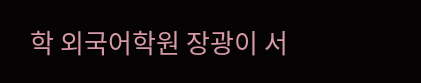학 외국어학원 장광이 서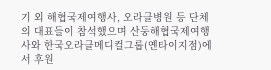기 외 해협국제여행사, 오라클병원 등 단체의 대표들이 참석했으며 산둥해협국제여행사와 한국오라클메디컬그룹(옌타이지점)에서 후원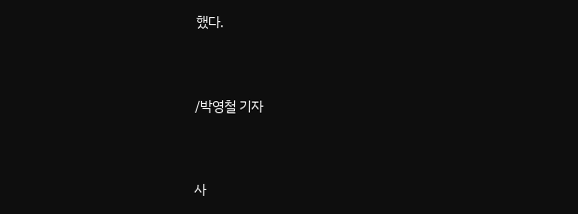했다.



/박영철 기자



사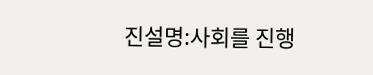진설명:사회를 진행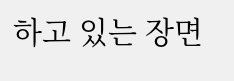하고 있는 장면